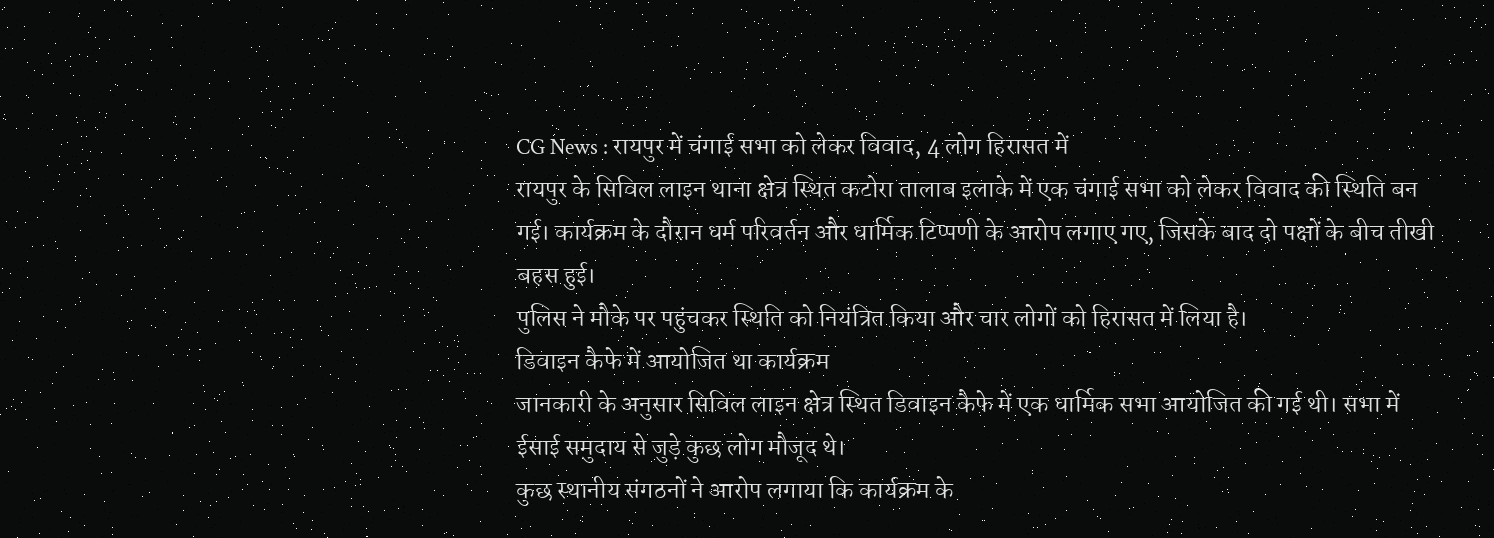CG News : रायपुर में चंगाई सभा को लेकर विवाद, 4 लोग हिरासत में
रायपुर के सिविल लाइन थाना क्षेत्र स्थित कटोरा तालाब इलाके में एक चंगाई सभा को लेकर विवाद की स्थिति बन गई। कार्यक्रम के दौरान धर्म परिवर्तन और धार्मिक टिप्पणी के आरोप लगाए गए, जिसके बाद दो पक्षों के बीच तीखी बहस हुई।
पुलिस ने मौके पर पहुंचकर स्थिति को नियंत्रित किया और चार लोगों को हिरासत में लिया है।
डिवाइन कैफे में आयोजित था कार्यक्रम
जानकारी के अनुसार सिविल लाइन क्षेत्र स्थित डिवाइन कैफे में एक धार्मिक सभा आयोजित की गई थी। सभा में ईसाई समुदाय से जुड़े कुछ लोग मौजूद थे।
कुछ स्थानीय संगठनों ने आरोप लगाया कि कार्यक्रम के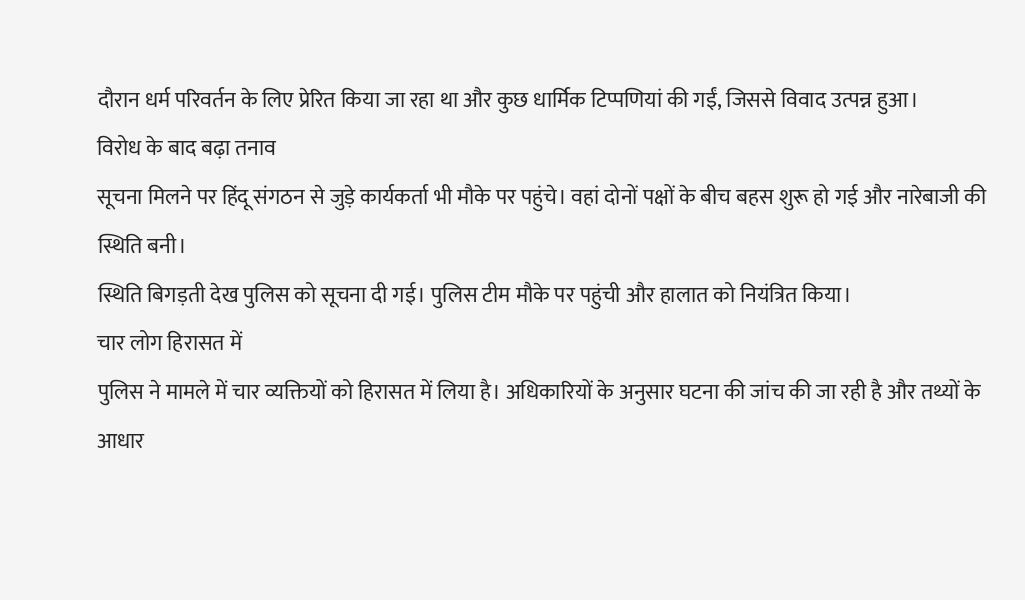दौरान धर्म परिवर्तन के लिए प्रेरित किया जा रहा था और कुछ धार्मिक टिप्पणियां की गईं, जिससे विवाद उत्पन्न हुआ।
विरोध के बाद बढ़ा तनाव
सूचना मिलने पर हिंदू संगठन से जुड़े कार्यकर्ता भी मौके पर पहुंचे। वहां दोनों पक्षों के बीच बहस शुरू हो गई और नारेबाजी की स्थिति बनी।
स्थिति बिगड़ती देख पुलिस को सूचना दी गई। पुलिस टीम मौके पर पहुंची और हालात को नियंत्रित किया।
चार लोग हिरासत में
पुलिस ने मामले में चार व्यक्तियों को हिरासत में लिया है। अधिकारियों के अनुसार घटना की जांच की जा रही है और तथ्यों के आधार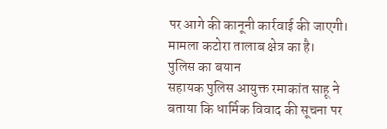पर आगे की कानूनी कार्रवाई की जाएगी।
मामला कटोरा तालाब क्षेत्र का है।
पुलिस का बयान
सहायक पुलिस आयुक्त रमाकांत साहू ने बताया कि धार्मिक विवाद की सूचना पर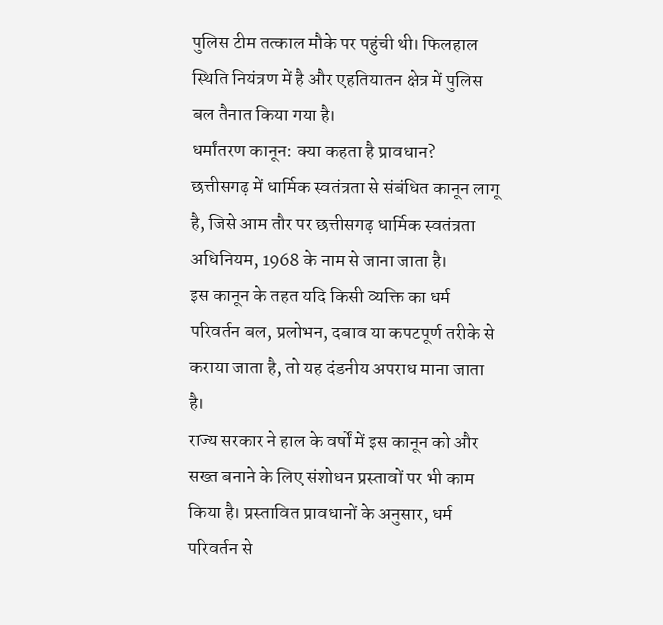पुलिस टीम तत्काल मौके पर पहुंची थी। फिलहाल स्थिति नियंत्रण में है और एहतियातन क्षेत्र में पुलिस बल तैनात किया गया है।
धर्मांतरण कानून: क्या कहता है प्रावधान?
छत्तीसगढ़ में धार्मिक स्वतंत्रता से संबंधित कानून लागू है, जिसे आम तौर पर छत्तीसगढ़ धार्मिक स्वतंत्रता अधिनियम, 1968 के नाम से जाना जाता है।
इस कानून के तहत यदि किसी व्यक्ति का धर्म परिवर्तन बल, प्रलोभन, दबाव या कपटपूर्ण तरीके से कराया जाता है, तो यह दंडनीय अपराध माना जाता है।
राज्य सरकार ने हाल के वर्षों में इस कानून को और सख्त बनाने के लिए संशोधन प्रस्तावों पर भी काम किया है। प्रस्तावित प्रावधानों के अनुसार, धर्म परिवर्तन से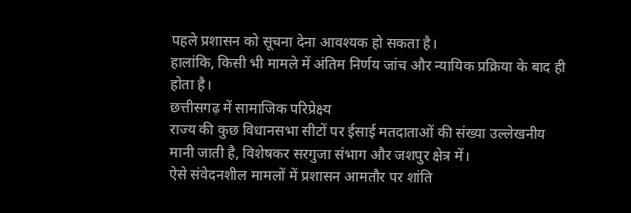पहले प्रशासन को सूचना देना आवश्यक हो सकता है।
हालांकि, किसी भी मामले में अंतिम निर्णय जांच और न्यायिक प्रक्रिया के बाद ही होता है।
छत्तीसगढ़ में सामाजिक परिप्रेक्ष्य
राज्य की कुछ विधानसभा सीटों पर ईसाई मतदाताओं की संख्या उल्लेखनीय मानी जाती है, विशेषकर सरगुजा संभाग और जशपुर क्षेत्र में।
ऐसे संवेदनशील मामलों में प्रशासन आमतौर पर शांति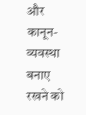और कानून-व्यवस्था बनाए रखने को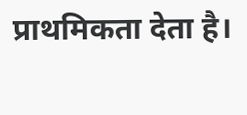प्राथमिकता देता है।